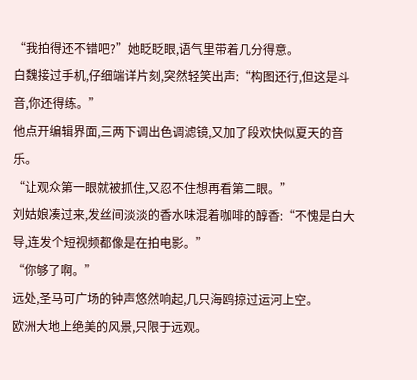“我拍得还不错吧?”她眨眨眼,语气里带着几分得意。
白魏接过手机,仔细端详片刻,突然轻笑出声:“构图还行,但这是斗音,你还得练。”
他点开编辑界面,三两下调出色调滤镜,又加了段欢快似夏天的音乐。
“让观众第一眼就被抓住,又忍不住想再看第二眼。”
刘姑娘凑过来,发丝间淡淡的香水味混着咖啡的醇香:“不愧是白大导,连发个短视频都像是在拍电影。”
“你够了啊。”
远处,圣马可广场的钟声悠然响起,几只海鸥掠过运河上空。
欧洲大地上绝美的风景,只限于远观。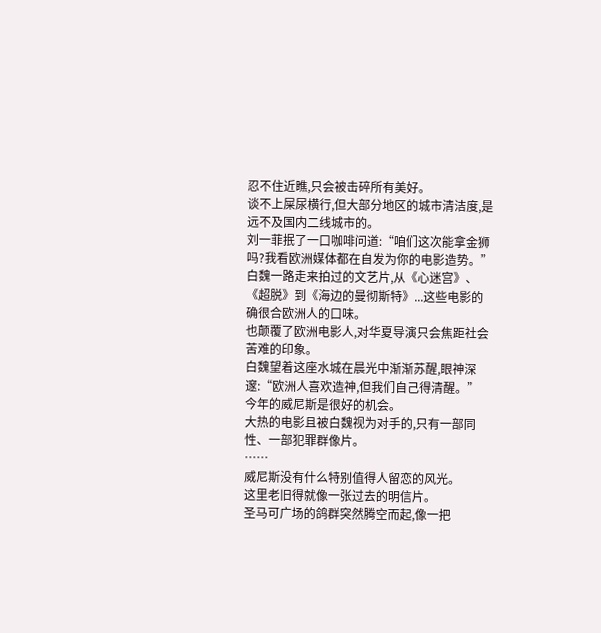忍不住近瞧,只会被击碎所有美好。
谈不上屎尿横行,但大部分地区的城市清洁度,是远不及国内二线城市的。
刘一菲抿了一口咖啡问道:“咱们这次能拿金狮吗?我看欧洲媒体都在自发为你的电影造势。”
白魏一路走来拍过的文艺片,从《心迷宫》、《超脱》到《海边的曼彻斯特》...这些电影的确很合欧洲人的口味。
也颠覆了欧洲电影人,对华夏导演只会焦距社会苦难的印象。
白魏望着这座水城在晨光中渐渐苏醒,眼神深邃:“欧洲人喜欢造神,但我们自己得清醒。”
今年的威尼斯是很好的机会。
大热的电影且被白魏视为对手的,只有一部同性、一部犯罪群像片。
……
威尼斯没有什么特别值得人留恋的风光。
这里老旧得就像一张过去的明信片。
圣马可广场的鸽群突然腾空而起,像一把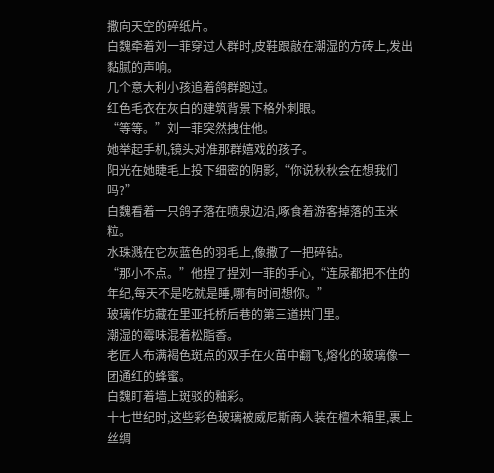撒向天空的碎纸片。
白魏牵着刘一菲穿过人群时,皮鞋跟敲在潮湿的方砖上,发出黏腻的声响。
几个意大利小孩追着鸽群跑过。
红色毛衣在灰白的建筑背景下格外刺眼。
“等等。”刘一菲突然拽住他。
她举起手机,镜头对准那群嬉戏的孩子。
阳光在她睫毛上投下细密的阴影,“你说秋秋会在想我们吗?”
白魏看着一只鸽子落在喷泉边沿,啄食着游客掉落的玉米粒。
水珠溅在它灰蓝色的羽毛上,像撒了一把碎钻。
“那小不点。”他捏了捏刘一菲的手心,“连尿都把不住的年纪,每天不是吃就是睡,哪有时间想你。”
玻璃作坊藏在里亚托桥后巷的第三道拱门里。
潮湿的霉味混着松脂香。
老匠人布满褐色斑点的双手在火苗中翻飞,熔化的玻璃像一团通红的蜂蜜。
白魏盯着墙上斑驳的釉彩。
十七世纪时,这些彩色玻璃被威尼斯商人装在檀木箱里,裹上丝绸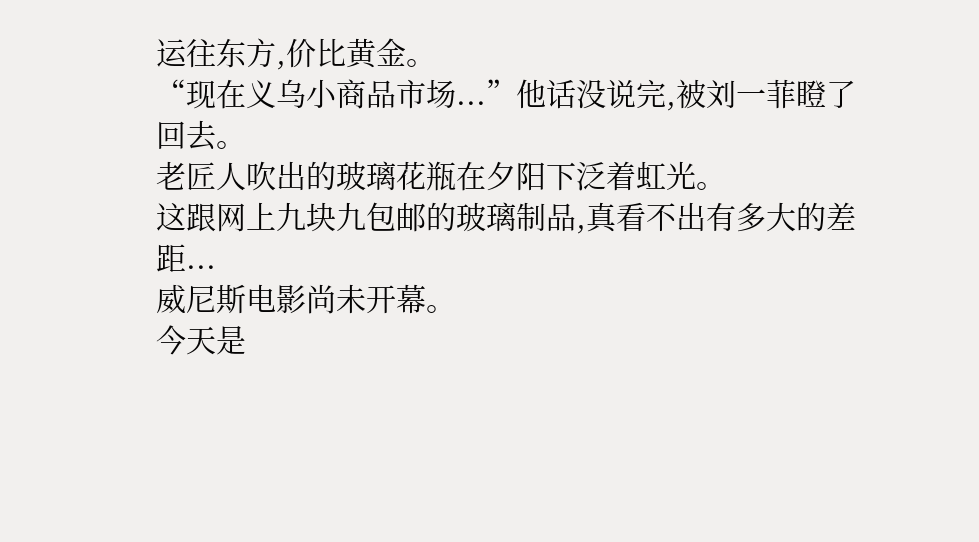运往东方,价比黄金。
“现在义乌小商品市场...”他话没说完,被刘一菲瞪了回去。
老匠人吹出的玻璃花瓶在夕阳下泛着虹光。
这跟网上九块九包邮的玻璃制品,真看不出有多大的差距...
威尼斯电影尚未开幕。
今天是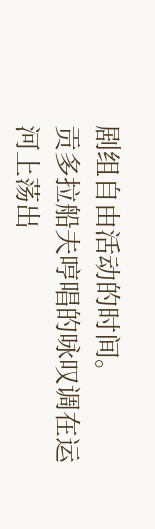剧组自由活动的时间。
贡多拉船夫哼唱的咏叹调在运河上荡出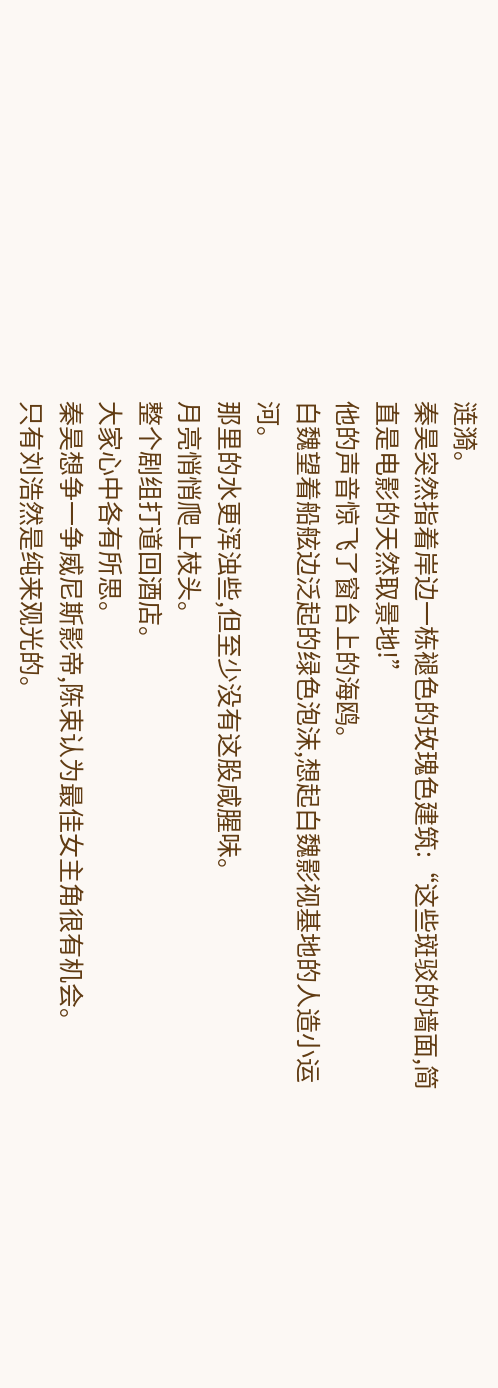涟漪。
秦昊突然指着岸边一栋褪色的玫瑰色建筑:“这些斑驳的墙面,简直是电影的天然取景地!”
他的声音惊飞了窗台上的海鸥。
白魏望着船舷边泛起的绿色泡沫,想起白魏影视基地的人造小运河。
那里的水更浑浊些,但至少没有这股咸腥味。
月亮悄悄爬上枝头。
整个剧组打道回酒店。
大家心中各有所思。
秦昊想争一争威尼斯影帝,陈束认为最佳女主角很有机会。
只有刘浩然是纯来观光的。